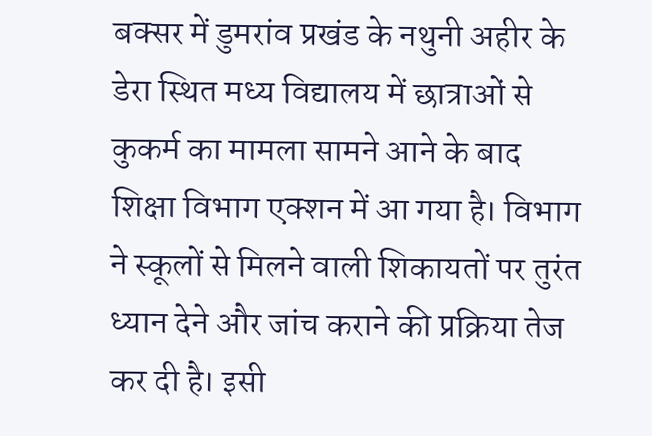बक्सर में डुमरांव प्रखंड के नथुनी अहीर के डेरा स्थित मध्य विद्यालय में छात्राओं से कुकर्म का मामला सामने आने के बाद शिक्षा विभाग एक्शन में आ गया है। विभाग ने स्कूलों से मिलने वाली शिकायतों पर तुरंत ध्यान देने और जांच कराने की प्रक्रिया तेज कर दी है। इसी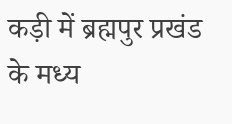कड़ी में ब्रह्मपुर प्रखंड के मध्य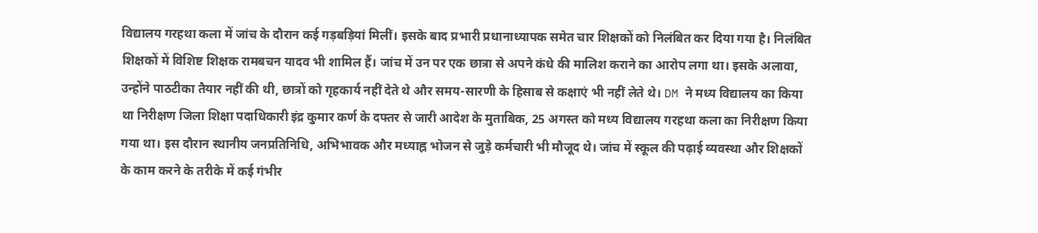विद्यालय गरहथा कला में जांच के दौरान कई गड़बड़ियां मिलीं। इसके बाद प्रभारी प्रधानाध्यापक समेत चार शिक्षकों को निलंबित कर दिया गया है। निलंबित शिक्षकों में विशिष्ट शिक्षक रामबचन यादव भी शामिल हैं। जांच में उन पर एक छात्रा से अपने कंधे की मालिश कराने का आरोप लगा था। इसके अलावा, उन्होंने पाठटीका तैयार नहीं की थी, छात्रों को गृहकार्य नहीं देते थे और समय-सारणी के हिसाब से कक्षाएं भी नहीं लेते थे। DM ने मध्य विद्यालय का किया था निरीक्षण जिला शिक्षा पदाधिकारी इंद्र कुमार कर्ण के दफ्तर से जारी आदेश के मुताबिक, 25 अगस्त को मध्य विद्यालय गरहथा कला का निरीक्षण किया गया था। इस दौरान स्थानीय जनप्रतिनिधि, अभिभावक और मध्याह्न भोजन से जुड़े कर्मचारी भी मौजूद थे। जांच में स्कूल की पढ़ाई व्यवस्था और शिक्षकों के काम करने के तरीके में कई गंभीर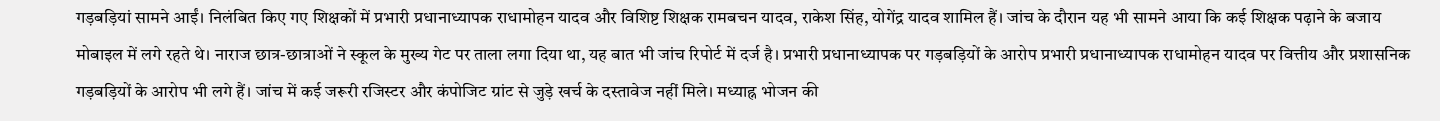गड़बड़ियां सामने आईं। निलंबित किए गए शिक्षकों में प्रभारी प्रधानाध्यापक राधामोहन यादव और विशिष्ट शिक्षक रामबचन यादव, राकेश सिंह, योगेंद्र यादव शामिल हैं। जांच के दौरान यह भी सामने आया कि कई शिक्षक पढ़ाने के बजाय मोबाइल में लगे रहते थे। नाराज छात्र-छात्राओं ने स्कूल के मुख्य गेट पर ताला लगा दिया था, यह बात भी जांच रिपोर्ट में दर्ज है। प्रभारी प्रधानाध्यापक पर गड़बड़ियों के आरोप प्रभारी प्रधानाध्यापक राधामोहन यादव पर वित्तीय और प्रशासनिक गड़बड़ियों के आरोप भी लगे हैं। जांच में कई जरूरी रजिस्टर और कंपोजिट ग्रांट से जुड़े खर्च के दस्तावेज नहीं मिले। मध्याह्न भोजन की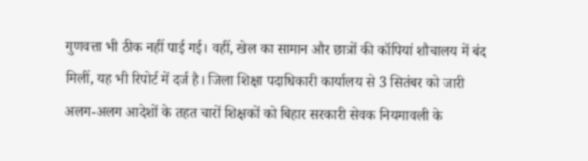गुणवत्ता भी ठीक नहीं पाई गई। वहीं, खेल का सामान और छात्रों की कॉपियां शौचालय में बंद मिलीं, यह भी रिपोर्ट में दर्ज है। जिला शिक्षा पदाधिकारी कार्यालय से 3 सितंबर को जारी अलग-अलग आदेशों के तहत चारों शिक्षकों को बिहार सरकारी सेवक नियमावली के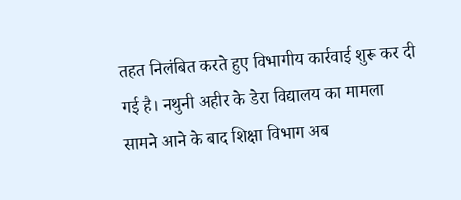तहत निलंबित करते हुए विभागीय कार्रवाई शुरू कर दी गई है। नथुनी अहीर के डेरा विद्यालय का मामला सामने आने के बाद शिक्षा विभाग अब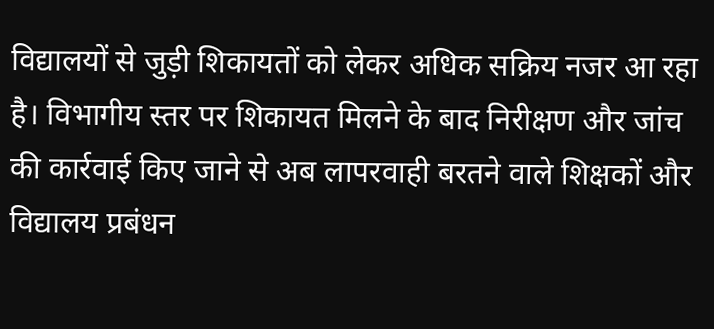विद्यालयों से जुड़ी शिकायतों को लेकर अधिक सक्रिय नजर आ रहा है। विभागीय स्तर पर शिकायत मिलने के बाद निरीक्षण और जांच की कार्रवाई किए जाने से अब लापरवाही बरतने वाले शिक्षकों और विद्यालय प्रबंधन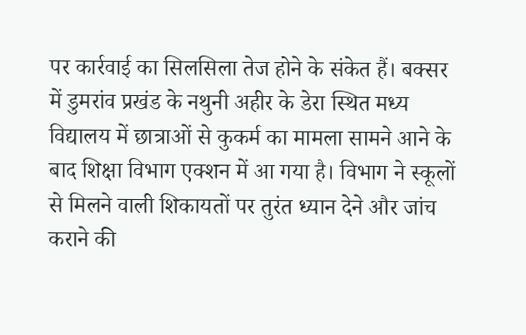पर कार्रवाई का सिलसिला तेज होने के संकेत हैं। बक्सर में डुमरांव प्रखंड के नथुनी अहीर के डेरा स्थित मध्य विद्यालय में छात्राओं से कुकर्म का मामला सामने आने के बाद शिक्षा विभाग एक्शन में आ गया है। विभाग ने स्कूलों से मिलने वाली शिकायतों पर तुरंत ध्यान देने और जांच कराने की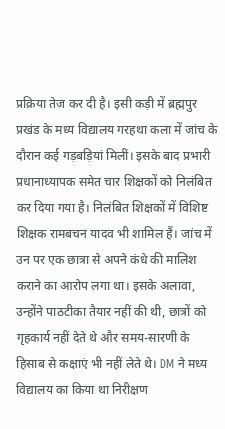प्रक्रिया तेज कर दी है। इसी कड़ी में ब्रह्मपुर प्रखंड के मध्य विद्यालय गरहथा कला में जांच के दौरान कई गड़बड़ियां मिलीं। इसके बाद प्रभारी प्रधानाध्यापक समेत चार शिक्षकों को निलंबित कर दिया गया है। निलंबित शिक्षकों में विशिष्ट शिक्षक रामबचन यादव भी शामिल हैं। जांच में उन पर एक छात्रा से अपने कंधे की मालिश कराने का आरोप लगा था। इसके अलावा, उन्होंने पाठटीका तैयार नहीं की थी, छात्रों को गृहकार्य नहीं देते थे और समय-सारणी के हिसाब से कक्षाएं भी नहीं लेते थे। DM ने मध्य विद्यालय का किया था निरीक्षण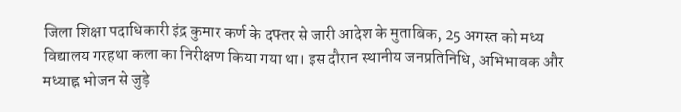जिला शिक्षा पदाधिकारी इंद्र कुमार कर्ण के दफ्तर से जारी आदेश के मुताबिक, 25 अगस्त को मध्य विद्यालय गरहथा कला का निरीक्षण किया गया था। इस दौरान स्थानीय जनप्रतिनिधि, अभिभावक और मध्याह्न भोजन से जुड़े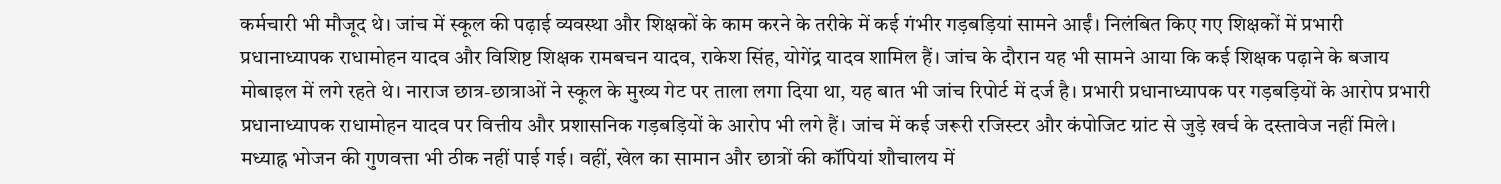कर्मचारी भी मौजूद थे। जांच में स्कूल की पढ़ाई व्यवस्था और शिक्षकों के काम करने के तरीके में कई गंभीर गड़बड़ियां सामने आईं। निलंबित किए गए शिक्षकों में प्रभारी प्रधानाध्यापक राधामोहन यादव और विशिष्ट शिक्षक रामबचन यादव, राकेश सिंह, योगेंद्र यादव शामिल हैं। जांच के दौरान यह भी सामने आया कि कई शिक्षक पढ़ाने के बजाय मोबाइल में लगे रहते थे। नाराज छात्र-छात्राओं ने स्कूल के मुख्य गेट पर ताला लगा दिया था, यह बात भी जांच रिपोर्ट में दर्ज है। प्रभारी प्रधानाध्यापक पर गड़बड़ियों के आरोप प्रभारी प्रधानाध्यापक राधामोहन यादव पर वित्तीय और प्रशासनिक गड़बड़ियों के आरोप भी लगे हैं। जांच में कई जरूरी रजिस्टर और कंपोजिट ग्रांट से जुड़े खर्च के दस्तावेज नहीं मिले। मध्याह्न भोजन की गुणवत्ता भी ठीक नहीं पाई गई। वहीं, खेल का सामान और छात्रों की कॉपियां शौचालय में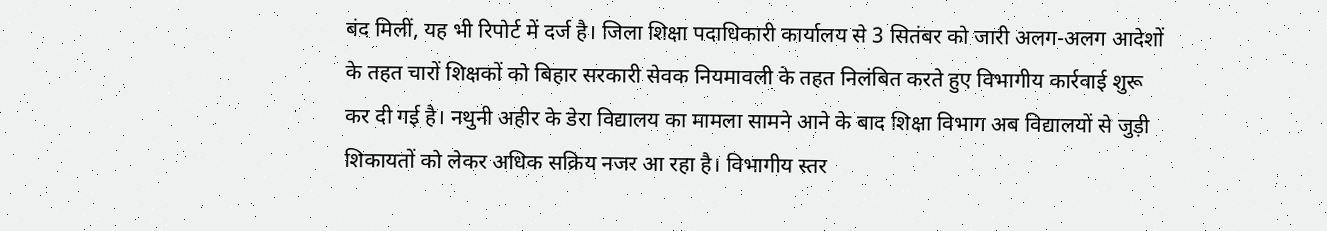बंद मिलीं, यह भी रिपोर्ट में दर्ज है। जिला शिक्षा पदाधिकारी कार्यालय से 3 सितंबर को जारी अलग-अलग आदेशों के तहत चारों शिक्षकों को बिहार सरकारी सेवक नियमावली के तहत निलंबित करते हुए विभागीय कार्रवाई शुरू कर दी गई है। नथुनी अहीर के डेरा विद्यालय का मामला सामने आने के बाद शिक्षा विभाग अब विद्यालयों से जुड़ी शिकायतों को लेकर अधिक सक्रिय नजर आ रहा है। विभागीय स्तर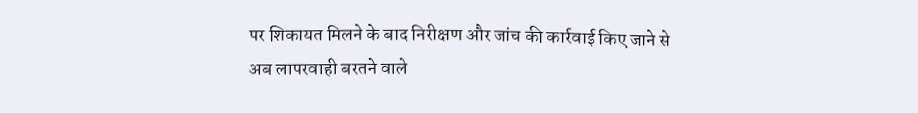पर शिकायत मिलने के बाद निरीक्षण और जांच की कार्रवाई किए जाने से अब लापरवाही बरतने वाले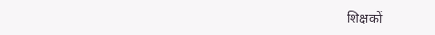शिक्षकों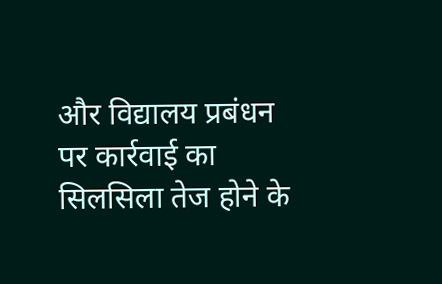और विद्यालय प्रबंधन पर कार्रवाई का सिलसिला तेज होने के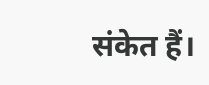संकेत हैं।